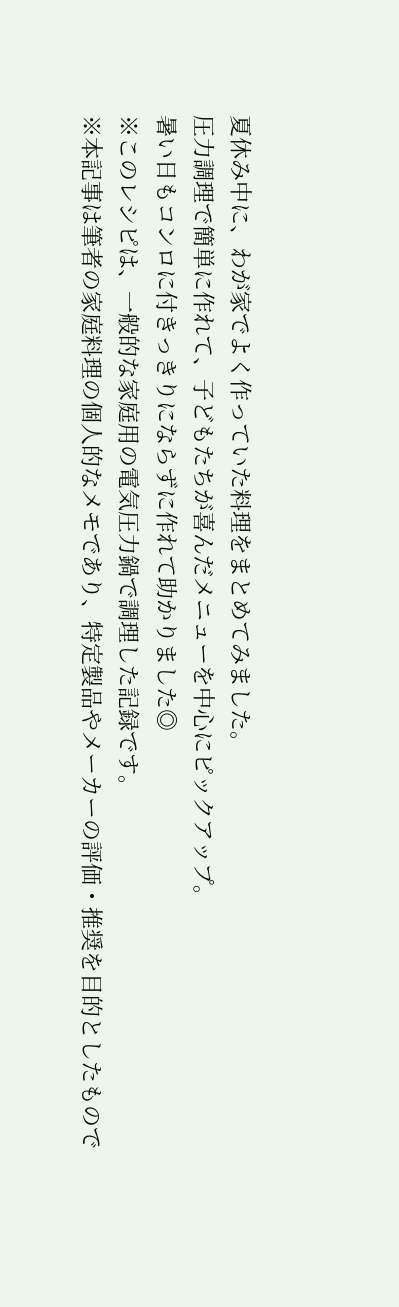夏休み中に、わが家でよく作っていた料理をまとめてみました。
圧力調理で簡単に作れて、子どもたちが喜んだメニューを中心にピックアップ。
暑い日もコンロに付きっきりにならずに作れて助かりました◎
※このレシピは、一般的な家庭用の電気圧力鍋で調理した記録です。
※本記事は筆者の家庭料理の個人的なメモであり、特定製品やメーカーの評価・推奨を目的としたもので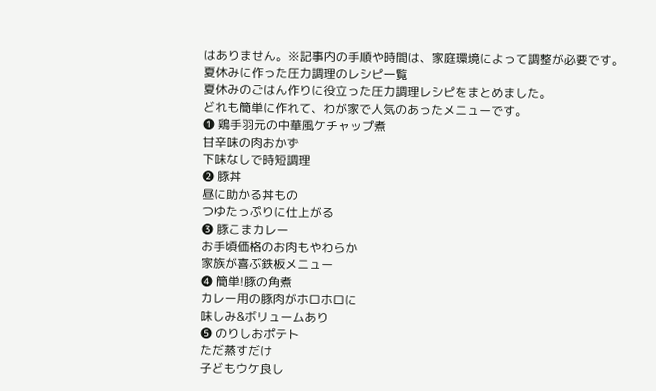はありません。※記事内の手順や時間は、家庭環境によって調整が必要です。
夏休みに作った圧力調理のレシピ一覧
夏休みのごはん作りに役立った圧力調理レシピをまとめました。
どれも簡単に作れて、わが家で人気のあったメニューです。
❶ 鶏手羽元の中華風ケチャップ煮
甘辛味の肉おかず
下味なしで時短調理
❷ 豚丼
昼に助かる丼もの
つゆたっぷりに仕上がる
❸ 豚こまカレー
お手頃価格のお肉もやわらか
家族が喜ぶ鉄板メニュー
❹ 簡単!豚の角煮
カレー用の豚肉がホロホロに
味しみ&ボリュームあり
❺ のりしおポテト
ただ蒸すだけ
子どもウケ良し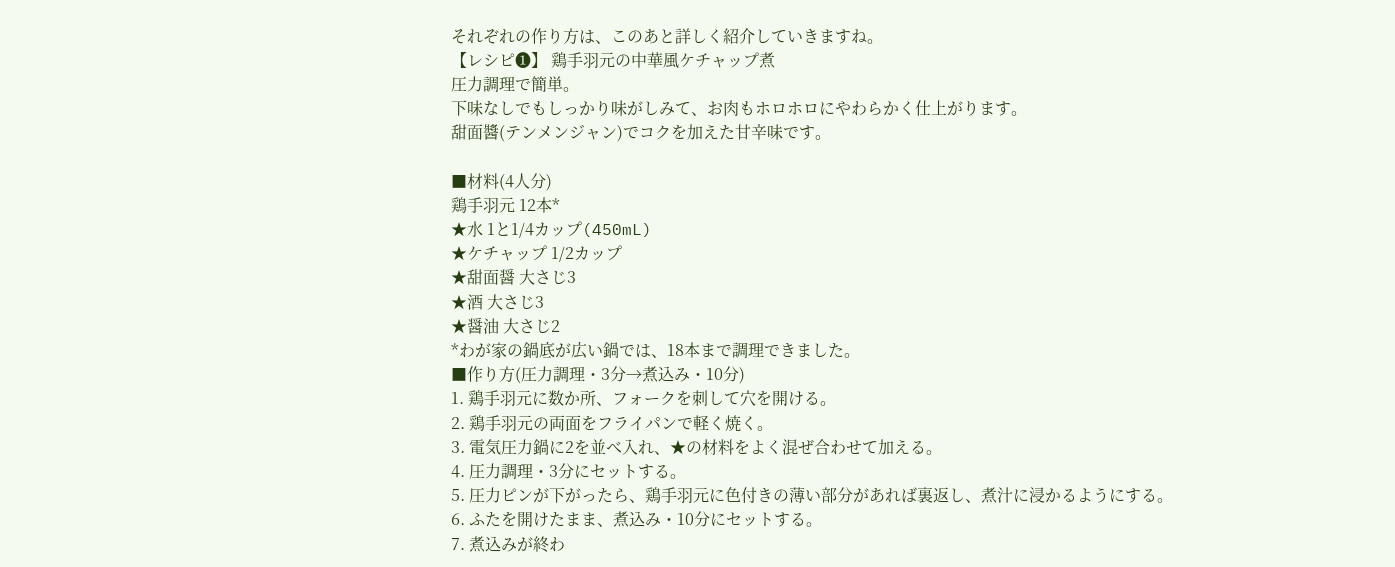それぞれの作り方は、このあと詳しく紹介していきますね。
【レシピ❶】 鶏手羽元の中華風ケチャップ煮
圧力調理で簡単。
下味なしでもしっかり味がしみて、お肉もホロホロにやわらかく仕上がります。
甜面醬(テンメンジャン)でコクを加えた甘辛味です。

■材料(4人分)
鶏手羽元 12本*
★水 1と1/4カップ(450mL)
★ケチャップ 1/2カップ
★甜面醤 大さじ3
★酒 大さじ3
★醤油 大さじ2
*わが家の鍋底が広い鍋では、18本まで調理できました。
■作り方(圧力調理・3分→煮込み・10分)
1. 鶏手羽元に数か所、フォークを刺して穴を開ける。
2. 鶏手羽元の両面をフライパンで軽く焼く。
3. 電気圧力鍋に2を並べ入れ、★の材料をよく混ぜ合わせて加える。
4. 圧力調理・3分にセットする。
5. 圧力ピンが下がったら、鶏手羽元に色付きの薄い部分があれば裏返し、煮汁に浸かるようにする。
6. ふたを開けたまま、煮込み・10分にセットする。
7. 煮込みが終わ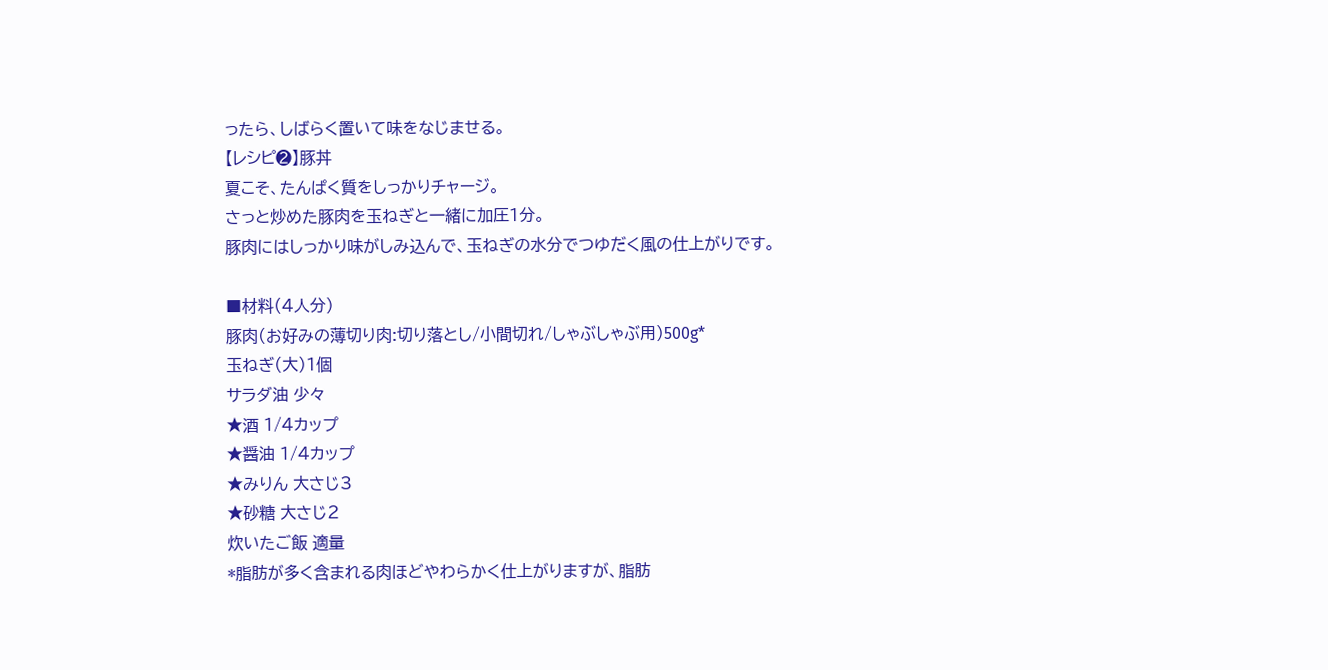ったら、しばらく置いて味をなじませる。
【レシピ❷】豚丼
夏こそ、たんぱく質をしっかりチャージ。
さっと炒めた豚肉を玉ねぎと一緒に加圧1分。
豚肉にはしっかり味がしみ込んで、玉ねぎの水分でつゆだく風の仕上がりです。

■材料(4人分)
豚肉(お好みの薄切り肉:切り落とし/小間切れ/しゃぶしゃぶ用)500g*
玉ねぎ(大)1個
サラダ油 少々
★酒 1/4カップ
★醤油 1/4カップ
★みりん 大さじ3
★砂糖 大さじ2
炊いたご飯 適量
*脂肪が多く含まれる肉ほどやわらかく仕上がりますが、脂肪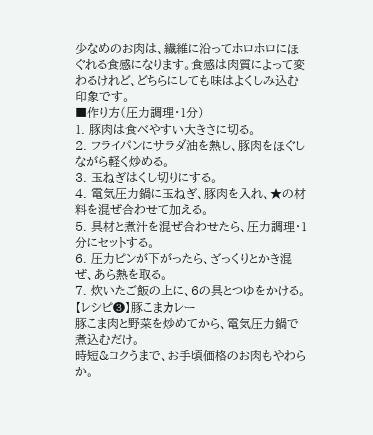少なめのお肉は、繊維に沿ってホロホロにほぐれる食感になります。食感は肉質によって変わるけれど、どちらにしても味はよくしみ込む印象です。
■作り方(圧力調理・1分)
1. 豚肉は食べやすい大きさに切る。
2. フライパンにサラダ油を熱し、豚肉をほぐしながら軽く炒める。
3. 玉ねぎはくし切りにする。
4. 電気圧力鍋に玉ねぎ、豚肉を入れ、★の材料を混ぜ合わせて加える。
5. 具材と煮汁を混ぜ合わせたら、圧力調理・1分にセットする。
6. 圧力ピンが下がったら、ざっくりとかき混ぜ、あら熱を取る。
7. 炊いたご飯の上に、6の具とつゆをかける。
【レシピ❸】豚こまカレー
豚こま肉と野菜を炒めてから、電気圧力鍋で煮込むだけ。
時短&コクうまで、お手頃価格のお肉もやわらか。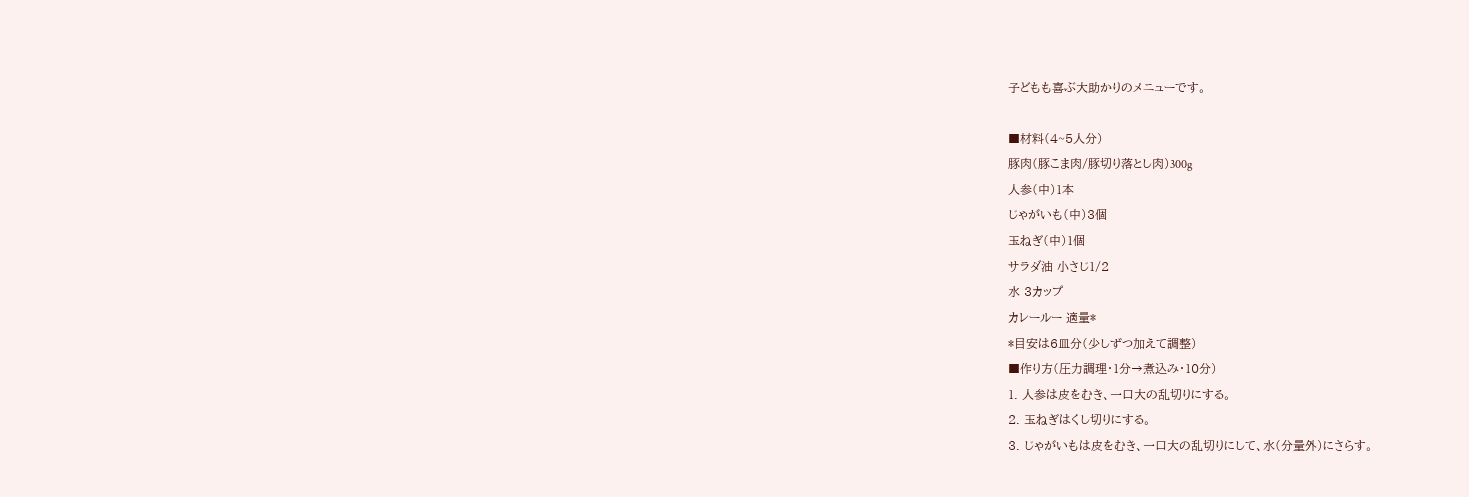子どもも喜ぶ大助かりのメニューです。

■材料(4~5人分)
豚肉(豚こま肉/豚切り落とし肉)300g
人参(中)1本
じゃがいも(中)3個
玉ねぎ(中)1個
サラダ油 小さじ1/2
水 3カップ
カレールー 適量*
*目安は6皿分(少しずつ加えて調整)
■作り方(圧力調理・1分→煮込み・10分)
1. 人参は皮をむき、一口大の乱切りにする。
2. 玉ねぎはくし切りにする。
3. じゃがいもは皮をむき、一口大の乱切りにして、水(分量外)にさらす。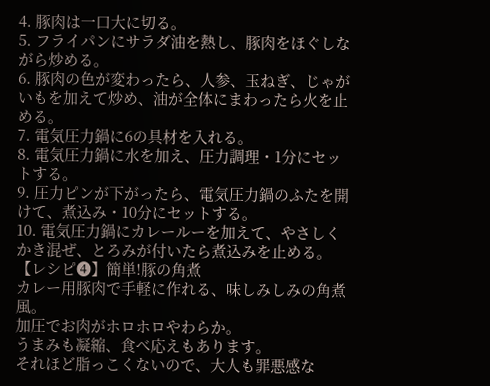4. 豚肉は一口大に切る。
5. フライパンにサラダ油を熱し、豚肉をほぐしながら炒める。
6. 豚肉の色が変わったら、人参、玉ねぎ、じゃがいもを加えて炒め、油が全体にまわったら火を止める。
7. 電気圧力鍋に6の具材を入れる。
8. 電気圧力鍋に水を加え、圧力調理・1分にセットする。
9. 圧力ピンが下がったら、電気圧力鍋のふたを開けて、煮込み・10分にセットする。
10. 電気圧力鍋にカレールーを加えて、やさしくかき混ぜ、とろみが付いたら煮込みを止める。
【レシピ❹】簡単!豚の角煮
カレー用豚肉で手軽に作れる、味しみしみの角煮風。
加圧でお肉がホロホロやわらか。
うまみも凝縮、食べ応えもあります。
それほど脂っこくないので、大人も罪悪感な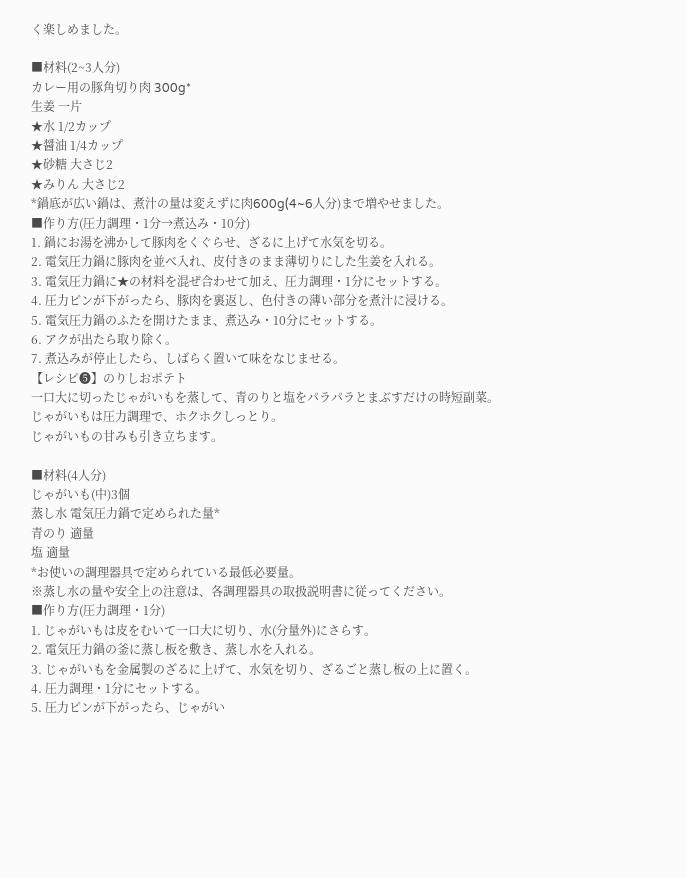く楽しめました。

■材料(2~3人分)
カレー用の豚角切り肉 300g*
生姜 一片
★水 1/2カップ
★醤油 1/4カップ
★砂糖 大さじ2
★みりん 大さじ2
*鍋底が広い鍋は、煮汁の量は変えずに肉600g(4~6人分)まで増やせました。
■作り方(圧力調理・1分→煮込み・10分)
1. 鍋にお湯を沸かして豚肉をくぐらせ、ざるに上げて水気を切る。
2. 電気圧力鍋に豚肉を並べ入れ、皮付きのまま薄切りにした生姜を入れる。
3. 電気圧力鍋に★の材料を混ぜ合わせて加え、圧力調理・1分にセットする。
4. 圧力ピンが下がったら、豚肉を裏返し、色付きの薄い部分を煮汁に浸ける。
5. 電気圧力鍋のふたを開けたまま、煮込み・10分にセットする。
6. アクが出たら取り除く。
7. 煮込みが停止したら、しばらく置いて味をなじませる。
【レシピ❺】のりしおポテト
一口大に切ったじゃがいもを蒸して、青のりと塩をパラパラとまぶすだけの時短副菜。
じゃがいもは圧力調理で、ホクホクしっとり。
じゃがいもの甘みも引き立ちます。

■材料(4人分)
じゃがいも(中)3個
蒸し水 電気圧力鍋で定められた量*
青のり 適量
塩 適量
*お使いの調理器具で定められている最低必要量。
※蒸し水の量や安全上の注意は、各調理器具の取扱説明書に従ってください。
■作り方(圧力調理・1分)
1. じゃがいもは皮をむいて一口大に切り、水(分量外)にさらす。
2. 電気圧力鍋の釜に蒸し板を敷き、蒸し水を入れる。
3. じゃがいもを金属製のざるに上げて、水気を切り、ざるごと蒸し板の上に置く。
4. 圧力調理・1分にセットする。
5. 圧力ピンが下がったら、じゃがい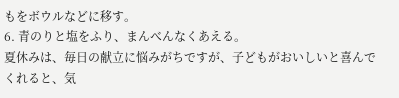もをボウルなどに移す。
6. 青のりと塩をふり、まんべんなくあえる。
夏休みは、毎日の献立に悩みがちですが、子どもがおいしいと喜んでくれると、気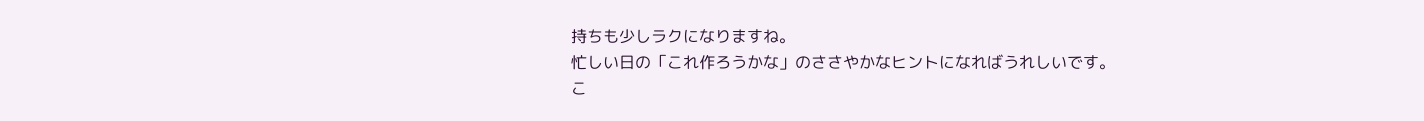持ちも少しラクになりますね。
忙しい日の「これ作ろうかな」のささやかなヒントになればうれしいです。
こ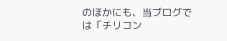のほかにも、当ブログでは「チリコン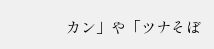カン」や「ツナそぼ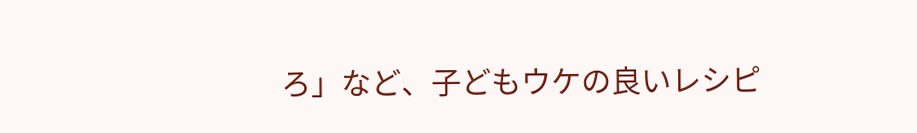ろ」など、子どもウケの良いレシピ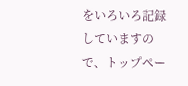をいろいろ記録していますので、トップペー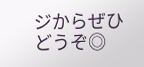ジからぜひどうぞ◎